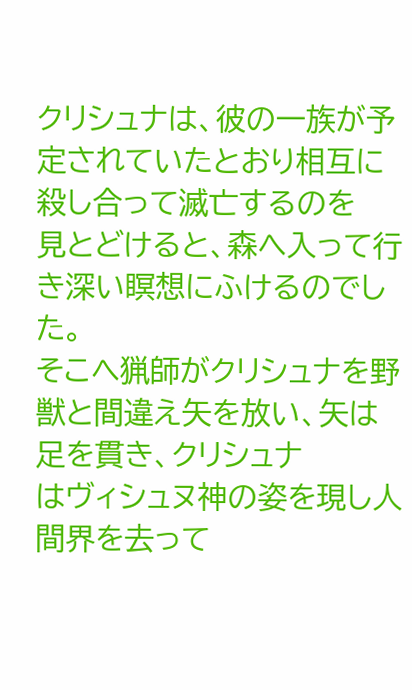クリシュナは、彼の一族が予定されていたとおり相互に殺し合って滅亡するのを
見とどけると、森へ入って行き深い瞑想にふけるのでした。
そこへ猟師がクリシュナを野獣と間違え矢を放い、矢は足を貫き、クリシュナ
はヴィシュヌ神の姿を現し人間界を去って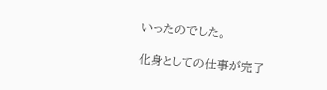いったのでした。

化身としての仕事が完了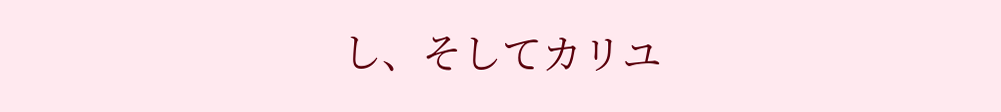し、そしてカリユ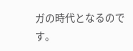ガの時代となるのです。